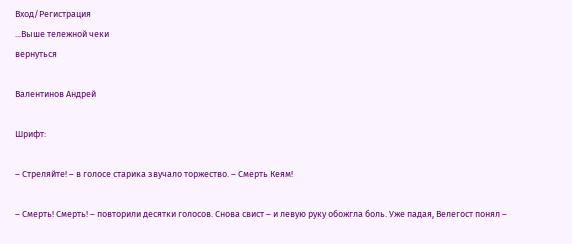Вход/Регистрация
...Выше тележной чеки
вернуться

Валентинов Андрей

Шрифт:

– Стреляйте! – в голосе старика звучало торжество. – Смерть Кеям!

– Смерть! Смерть! – повторили десятки голосов. Снова свист – и левую руку обожгла боль. Уже падая, Велегост понял –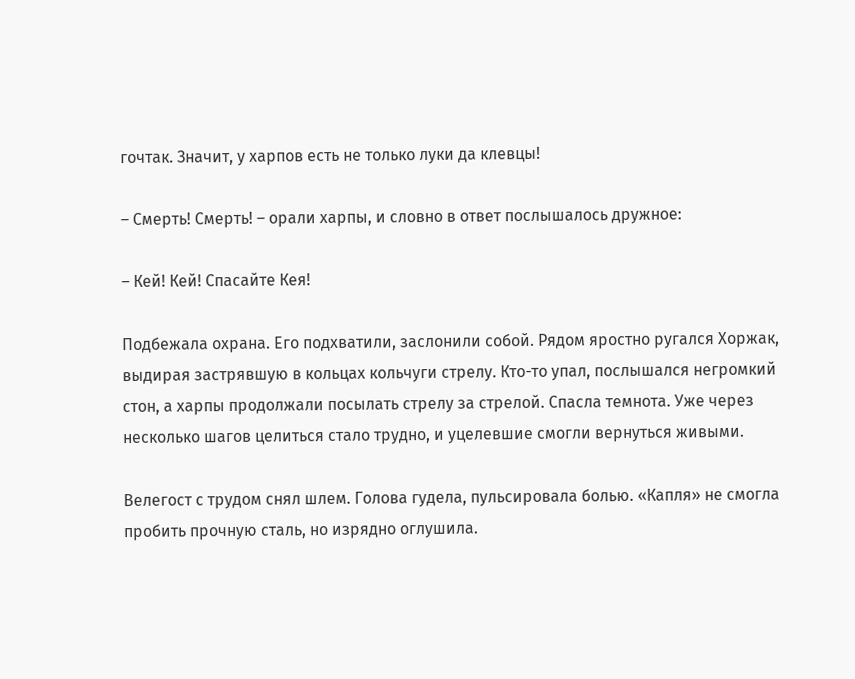гочтак. Значит, у харпов есть не только луки да клевцы!

– Смерть! Смерть! – орали харпы, и словно в ответ послышалось дружное:

– Кей! Кей! Спасайте Кея!

Подбежала охрана. Его подхватили, заслонили собой. Рядом яростно ругался Хоржак, выдирая застрявшую в кольцах кольчуги стрелу. Кто-то упал, послышался негромкий стон, а харпы продолжали посылать стрелу за стрелой. Спасла темнота. Уже через несколько шагов целиться стало трудно, и уцелевшие смогли вернуться живыми.

Велегост с трудом снял шлем. Голова гудела, пульсировала болью. «Капля» не смогла пробить прочную сталь, но изрядно оглушила.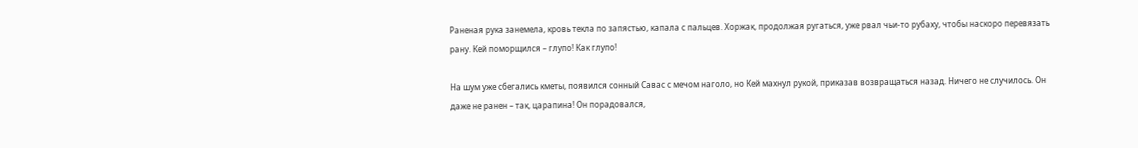Раненая рука занемела, кровь текла по запястью, капала с пальцев. Хоржак, продолжая ругаться, уже рвал чьи-то рубаху, чтобы наскоро перевязать рану. Кей поморщился – глупо! Как глупо!

На шум уже сбегались кметы, появился сонный Савас с мечом наголо, но Кей махнул рукой, приказав возвращаться назад. Ничего не случилось. Он даже не ранен – так, царапина! Он порадовался,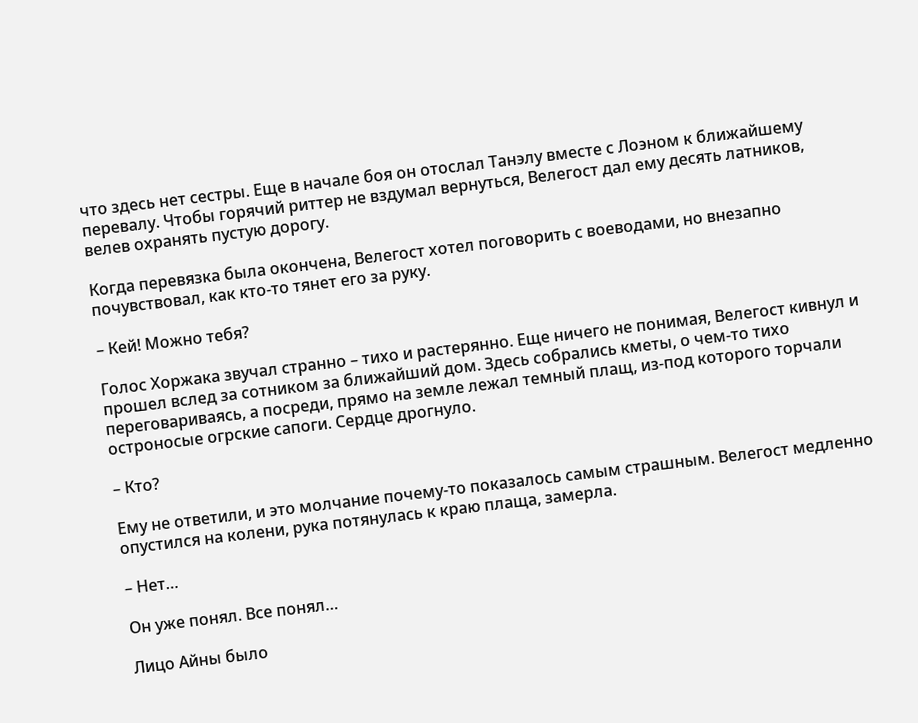что здесь нет сестры. Еще в начале боя он отослал Танэлу вместе с Лоэном к ближайшему перевалу. Чтобы горячий риттер не вздумал вернуться, Велегост дал ему десять латников, велев охранять пустую дорогу.

Когда перевязка была окончена, Велегост хотел поговорить с воеводами, но внезапно почувствовал, как кто-то тянет его за руку.

– Кей! Можно тебя?

Голос Хоржака звучал странно – тихо и растерянно. Еще ничего не понимая, Велегост кивнул и прошел вслед за сотником за ближайший дом. Здесь собрались кметы, о чем-то тихо переговариваясь, а посреди, прямо на земле лежал темный плащ, из-под которого торчали остроносые огрские сапоги. Сердце дрогнуло.

– Кто?

Ему не ответили, и это молчание почему-то показалось самым страшным. Велегост медленно опустился на колени, рука потянулась к краю плаща, замерла.

– Нет…

Он уже понял. Все понял…

Лицо Айны было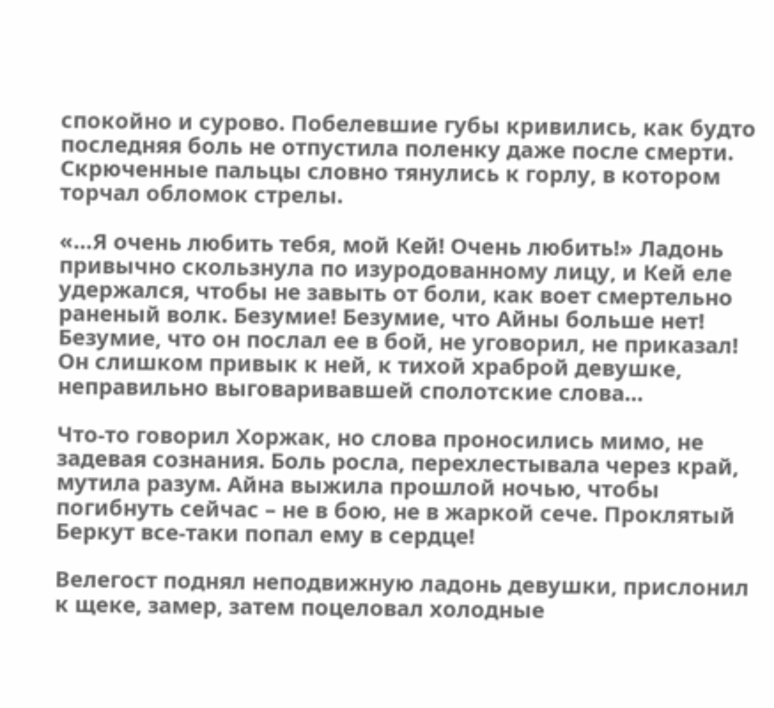спокойно и сурово. Побелевшие губы кривились, как будто последняя боль не отпустила поленку даже после смерти. Скрюченные пальцы словно тянулись к горлу, в котором торчал обломок стрелы.

«…Я очень любить тебя, мой Кей! Очень любить!» Ладонь привычно скользнула по изуродованному лицу, и Кей еле удержался, чтобы не завыть от боли, как воет смертельно раненый волк. Безумие! Безумие, что Айны больше нет! Безумие, что он послал ее в бой, не уговорил, не приказал! Он слишком привык к ней, к тихой храброй девушке, неправильно выговаривавшей сполотские слова…

Что-то говорил Хоржак, но слова проносились мимо, не задевая сознания. Боль росла, перехлестывала через край, мутила разум. Айна выжила прошлой ночью, чтобы погибнуть сейчас – не в бою, не в жаркой сече. Проклятый Беркут все-таки попал ему в сердце!

Велегост поднял неподвижную ладонь девушки, прислонил к щеке, замер, затем поцеловал холодные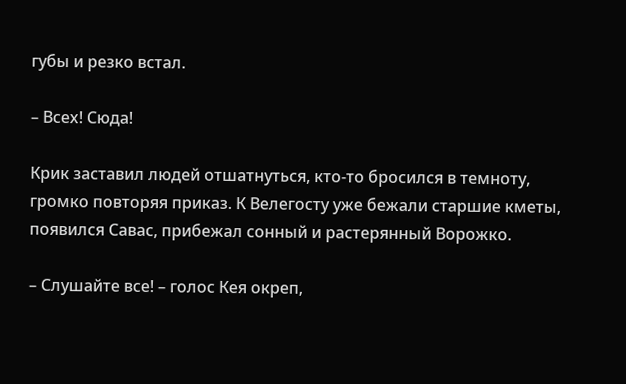губы и резко встал.

– Всех! Сюда!

Крик заставил людей отшатнуться, кто-то бросился в темноту, громко повторяя приказ. К Велегосту уже бежали старшие кметы, появился Савас, прибежал сонный и растерянный Ворожко.

– Слушайте все! – голос Кея окреп,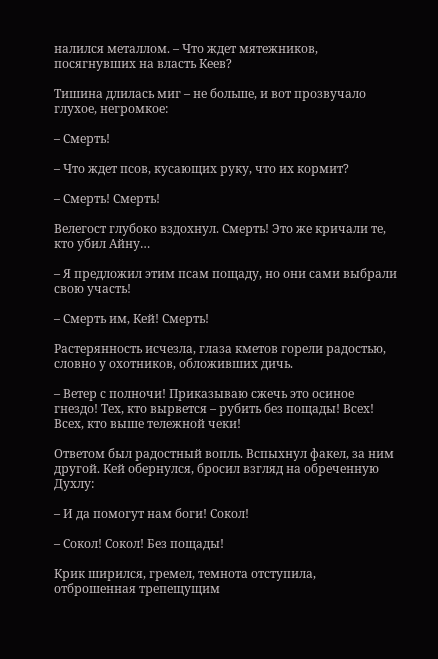налился металлом. – Что ждет мятежников, посягнувших на власть Кеев?

Тишина длилась миг – не больше, и вот прозвучало глухое, негромкое:

– Смерть!

– Что ждет псов, кусающих руку, что их кормит?

– Смерть! Смерть!

Велегост глубоко вздохнул. Смерть! Это же кричали те, кто убил Айну…

– Я предложил этим псам пощаду, но они сами выбрали свою участь!

– Смерть им, Кей! Смерть!

Растерянность исчезла, глаза кметов горели радостью, словно у охотников, обложивших дичь.

– Ветер с полночи! Приказываю сжечь это осиное гнездо! Тех, кто вырвется – рубить без пощады! Всех! Всех, кто выше тележной чеки!

Ответом был радостный вопль. Вспыхнул факел, за ним другой. Кей обернулся, бросил взгляд на обреченную Духлу:

– И да помогут нам боги! Сокол!

– Сокол! Сокол! Без пощады!

Крик ширился, гремел, темнота отступила, отброшенная трепещущим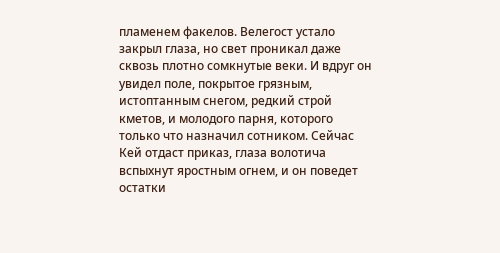пламенем факелов. Велегост устало закрыл глаза, но свет проникал даже сквозь плотно сомкнутые веки. И вдруг он увидел поле, покрытое грязным, истоптанным снегом, редкий строй кметов, и молодого парня, которого только что назначил сотником. Сейчас Кей отдаст приказ, глаза волотича вспыхнут яростным огнем, и он поведет остатки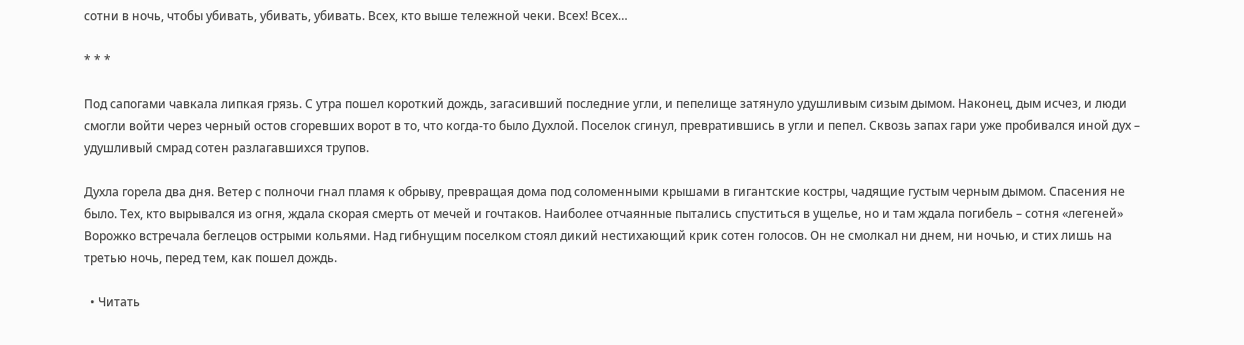сотни в ночь, чтобы убивать, убивать, убивать. Всех, кто выше тележной чеки. Всех! Всех…

* * *

Под сапогами чавкала липкая грязь. С утра пошел короткий дождь, загасивший последние угли, и пепелище затянуло удушливым сизым дымом. Наконец, дым исчез, и люди смогли войти через черный остов сгоревших ворот в то, что когда-то было Духлой. Поселок сгинул, превратившись в угли и пепел. Сквозь запах гари уже пробивался иной дух – удушливый смрад сотен разлагавшихся трупов.

Духла горела два дня. Ветер с полночи гнал пламя к обрыву, превращая дома под соломенными крышами в гигантские костры, чадящие густым черным дымом. Спасения не было. Тех, кто вырывался из огня, ждала скорая смерть от мечей и гочтаков. Наиболее отчаянные пытались спуститься в ущелье, но и там ждала погибель – сотня «легеней» Ворожко встречала беглецов острыми кольями. Над гибнущим поселком стоял дикий нестихающий крик сотен голосов. Он не смолкал ни днем, ни ночью, и стих лишь на третью ночь, перед тем, как пошел дождь.

  • Читать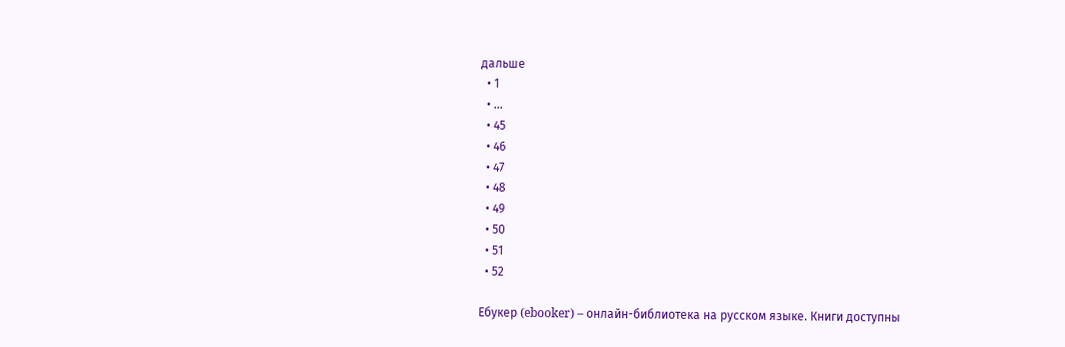дальше
  • 1
  • ...
  • 45
  • 46
  • 47
  • 48
  • 49
  • 50
  • 51
  • 52

Ебукер (ebooker) – онлайн-библиотека на русском языке. Книги доступны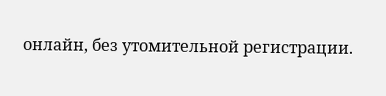онлайн, без утомительной регистрации.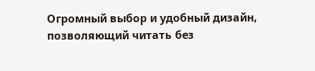Огромный выбор и удобный дизайн, позволяющий читать без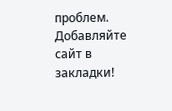проблем. Добавляйте сайт в закладки!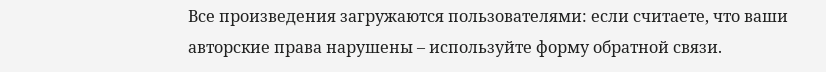Все произведения загружаются пользователями: если считаете, что ваши авторские права нарушены – используйте форму обратной связи.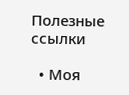Полезные ссылки

  • Моя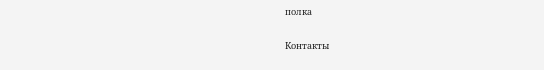полка

Контакты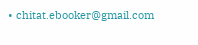• chitat.ebooker@gmail.com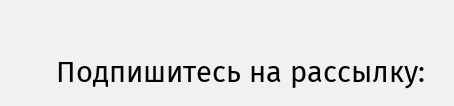Подпишитесь на рассылку: